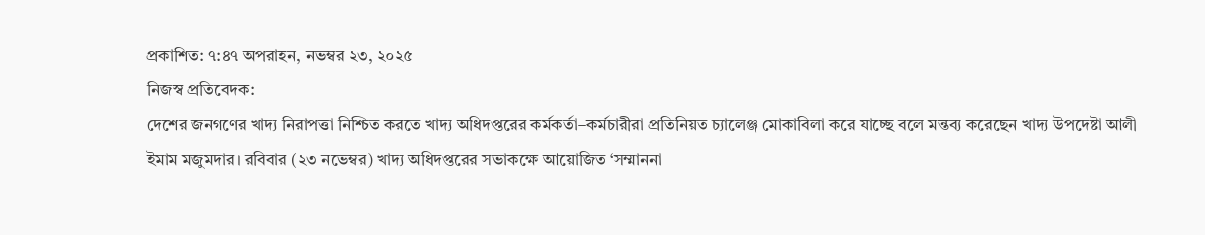প্রকাশিত: ৭:৪৭ অপরাহন, নভম্বর ২৩, ২০২৫
নিজস্ব প্রতিবেদক:
দেশের জনগণের খাদ্য নিরাপত্তা নিশ্চিত করতে খাদ্য অধিদপ্তরের কর্মকর্তা–কর্মচারীরা প্রতিনিয়ত চ্যালেঞ্জ মোকাবিলা করে যাচ্ছে বলে মন্তব্য করেছেন খাদ্য উপদেষ্টা আলী ইমাম মজুমদার। রবিবার (২৩ নভেম্বর) খাদ্য অধিদপ্তরের সভাকক্ষে আয়োজিত ‘সম্মাননা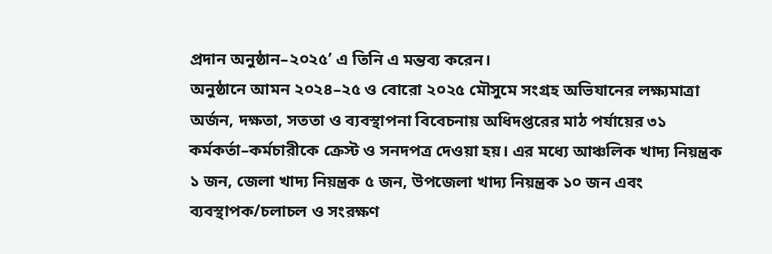প্রদান অনুষ্ঠান–২০২৫’ এ তিনি এ মন্তব্য করেন।
অনুষ্ঠানে আমন ২০২৪–২৫ ও বোরো ২০২৫ মৌসুমে সংগ্রহ অভিযানের লক্ষ্যমাত্রা অর্জন, দক্ষতা, সততা ও ব্যবস্থাপনা বিবেচনায় অধিদপ্তরের মাঠ পর্যায়ের ৩১ কর্মকর্তা–কর্মচারীকে ক্রেস্ট ও সনদপত্র দেওয়া হয়। এর মধ্যে আঞ্চলিক খাদ্য নিয়ন্ত্রক ১ জন, জেলা খাদ্য নিয়ন্ত্রক ৫ জন, উপজেলা খাদ্য নিয়ন্ত্রক ১০ জন এবং ব্যবস্থাপক/চলাচল ও সংরক্ষণ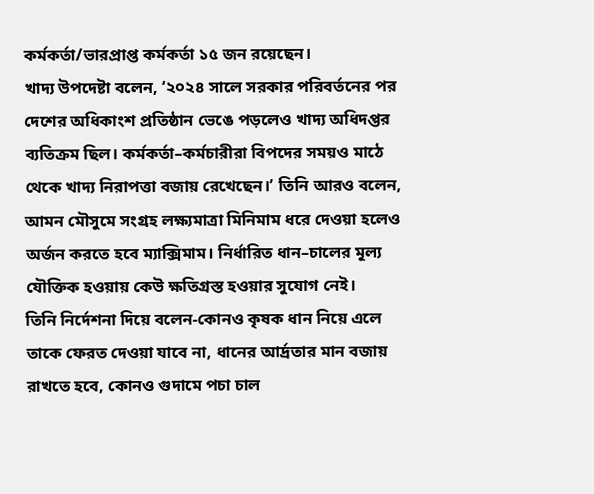কর্মকর্তা/ভারপ্রাপ্ত কর্মকর্তা ১৫ জন রয়েছেন।
খাদ্য উপদেষ্টা বলেন, ‘২০২৪ সালে সরকার পরিবর্তনের পর দেশের অধিকাংশ প্রতিষ্ঠান ভেঙে পড়লেও খাদ্য অধিদপ্তর ব্যতিক্রম ছিল। কর্মকর্তা–কর্মচারীরা বিপদের সময়ও মাঠে থেকে খাদ্য নিরাপত্তা বজায় রেখেছেন।’ তিনি আরও বলেন, আমন মৌসুমে সংগ্রহ লক্ষ্যমাত্রা মিনিমাম ধরে দেওয়া হলেও অর্জন করতে হবে ম্যাক্সিমাম। নির্ধারিত ধান–চালের মূল্য যৌক্তিক হওয়ায় কেউ ক্ষতিগ্রস্ত হওয়ার সুযোগ নেই।
তিনি নির্দেশনা দিয়ে বলেন-কোনও কৃষক ধান নিয়ে এলে তাকে ফেরত দেওয়া যাবে না, ধানের আর্দ্রতার মান বজায় রাখতে হবে, কোনও গুদামে পচা চাল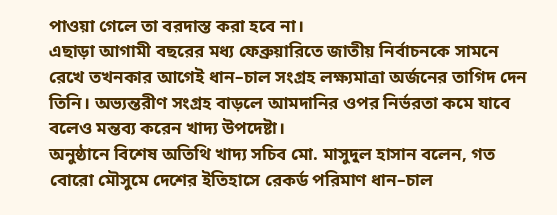পাওয়া গেলে তা বরদাস্ত করা হবে না।
এছাড়া আগামী বছরের মধ্য ফেব্রুয়ারিতে জাতীয় নির্বাচনকে সামনে রেখে তখনকার আগেই ধান–চাল সংগ্রহ লক্ষ্যমাত্রা অর্জনের তাগিদ দেন তিনি। অভ্যন্তরীণ সংগ্রহ বাড়লে আমদানির ওপর নির্ভরতা কমে যাবে বলেও মন্তব্য করেন খাদ্য উপদেষ্টা।
অনুষ্ঠানে বিশেষ অতিথি খাদ্য সচিব মো. মাসুদুল হাসান বলেন, গত বোরো মৌসুমে দেশের ইতিহাসে রেকর্ড পরিমাণ ধান–চাল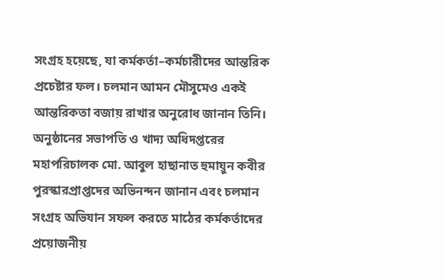সংগ্রহ হয়েছে, যা কর্মকর্তা–কর্মচারীদের আন্তরিক প্রচেষ্টার ফল। চলমান আমন মৌসুমেও একই আন্তরিকতা বজায় রাখার অনুরোধ জানান তিনি।
অনুষ্ঠানের সভাপতি ও খাদ্য অধিদপ্তরের মহাপরিচালক মো. আবুল হাছানাত হুমায়ুন কবীর পুরস্কারপ্রাপ্তদের অভিনন্দন জানান এবং চলমান সংগ্রহ অভিযান সফল করতে মাঠের কর্মকর্তাদের প্রয়োজনীয়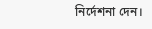নির্দেশনা দেন।